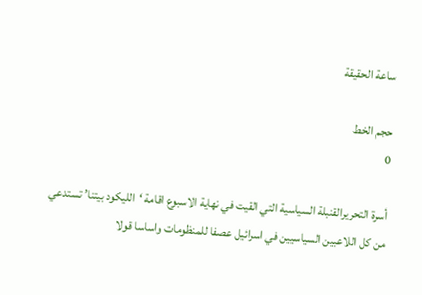ساعة الحقيقة

حجم الخط
0

أسرة التحريرالقنبلة السياسية التي القيت في نهاية الاسبوع اقامة ‘الليكود بيتنا’ تستدعي من كل اللاعبين السياسيين في اسرائيل عصفا للمنظومات واساسا قولا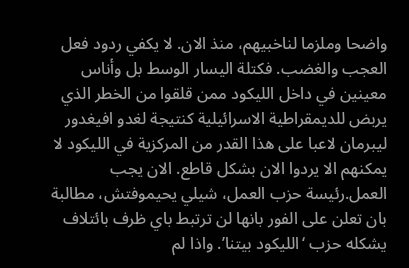واضحا وملزما لناخبيهم، منذ الان. لا يكفي ردود فعل العجب والغضب. فكتلة اليسار الوسط بل وأناس معينين في داخل الليكود ممن قلقوا من الخطر الذي يربض للديمقراطية الاسرائيلية كنتيجة لغدو افيغدور ليبرمان لاعبا على هذا القدر من المركزية في الليكود لا يمكنهم الا يردوا الان بشكل قاطع. الان يجب العمل.رئيسة حزب العمل، شيلي يحيموفتش، مطالبة بان تعلن على الفور بانها لن ترتبط باي ظرف بائتلاف يشكله حزب ‘الليكود بيتنا’. واذا لم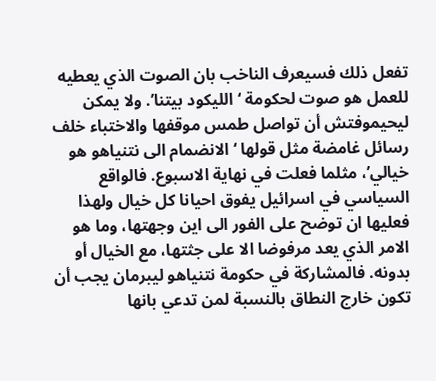تفعل ذلك فسيعرف الناخب بان الصوت الذي يعطيه للعمل هو صوت لحكومة ‘الليكود بيتنا’. ولا يمكن ليحيموفتش أن تواصل طمس موقفها والاختباء خلف رسائل غامضة مثل قولها ‘الانضمام الى نتنياهو هو خيالي’، مثلما فعلت في نهاية الاسبوع. فالواقع السياسي في اسرائيل يفوق احيانا كل خيال ولهذا فعليها ان توضح على الفور الى اين وجهتها، وما هو الامر الذي يعد مرفوضا الا على جثتها، مع الخيال أو بدونه. فالمشاركة في حكومة نتنياهو ليبرمان يجب أن تكون خارج النطاق بالنسبة لمن تدعي بانها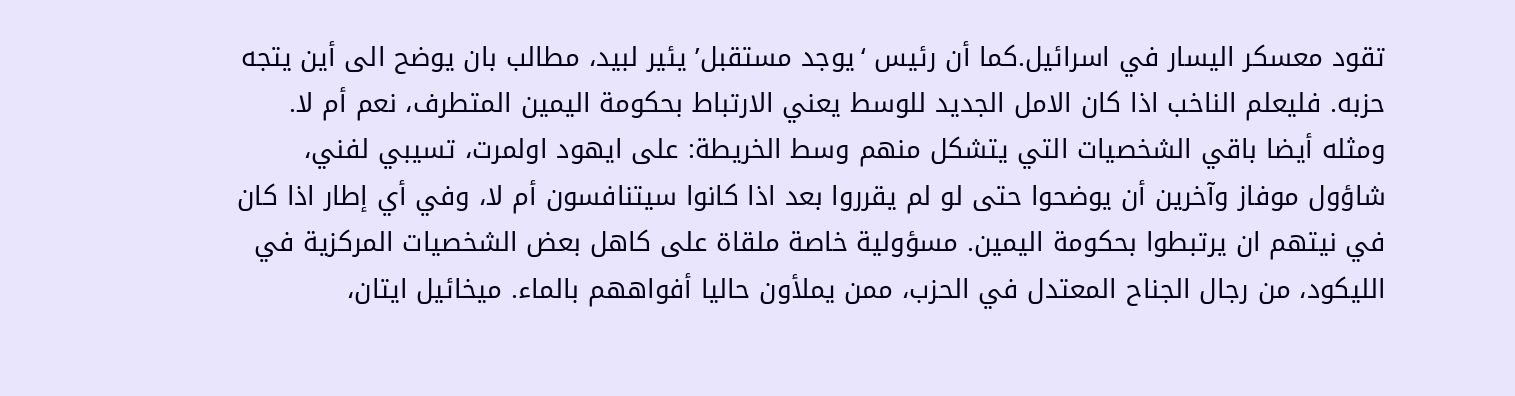تقود معسكر اليسار في اسرائيل.كما أن رئيس ‘يوجد مستقبل’ يئير لبيد، مطالب بان يوضح الى أين يتجه حزبه. فليعلم الناخب اذا كان الامل الجديد للوسط يعني الارتباط بحكومة اليمين المتطرف، نعم أم لا. ومثله أيضا باقي الشخصيات التي يتشكل منهم وسط الخريطة: على ايهود اولمرت، تسيبي لفني، شاؤول موفاز وآخرين أن يوضحوا حتى لو لم يقرروا بعد اذا كانوا سيتنافسون أم لا، وفي أي إطار اذا كان في نيتهم ان يرتبطوا بحكومة اليمين. مسؤولية خاصة ملقاة على كاهل بعض الشخصيات المركزية في الليكود، من رجال الجناح المعتدل في الحزب، ممن يملأون حاليا أفواههم بالماء. ميخائيل ايتان،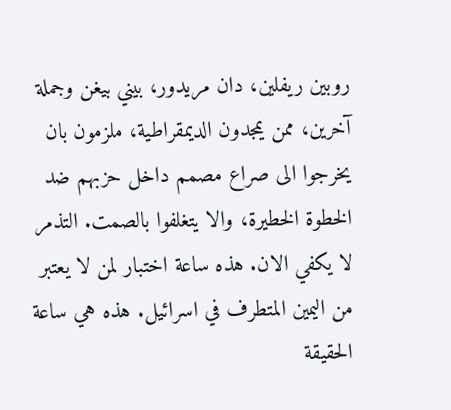روبين ريفلين، دان مريدور، بيني بيغن وجملة آخرين، ممن يمجدون الديمقراطية، ملزمون بان يخرجوا الى صراع مصمم داخل حزبهم ضد الخطوة الخطيرة، والا يتغلفوا بالصمت. التذمر لا يكفي الان. هذه ساعة اختبار لمن لا يعتبر من اليمين المتطرف في اسرائيل. هذه هي ساعة الحقيقة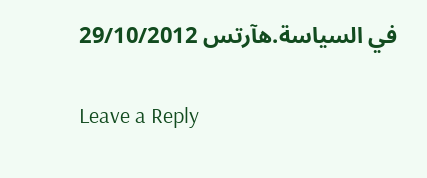في السياسة.هآرتس 29/10/2012

Leave a Reply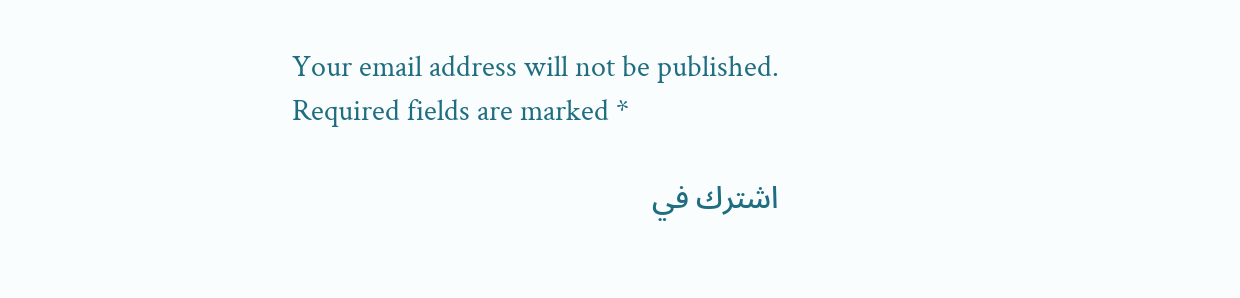Your email address will not be published. Required fields are marked *

اشترك في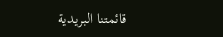قائمتنا البريدية